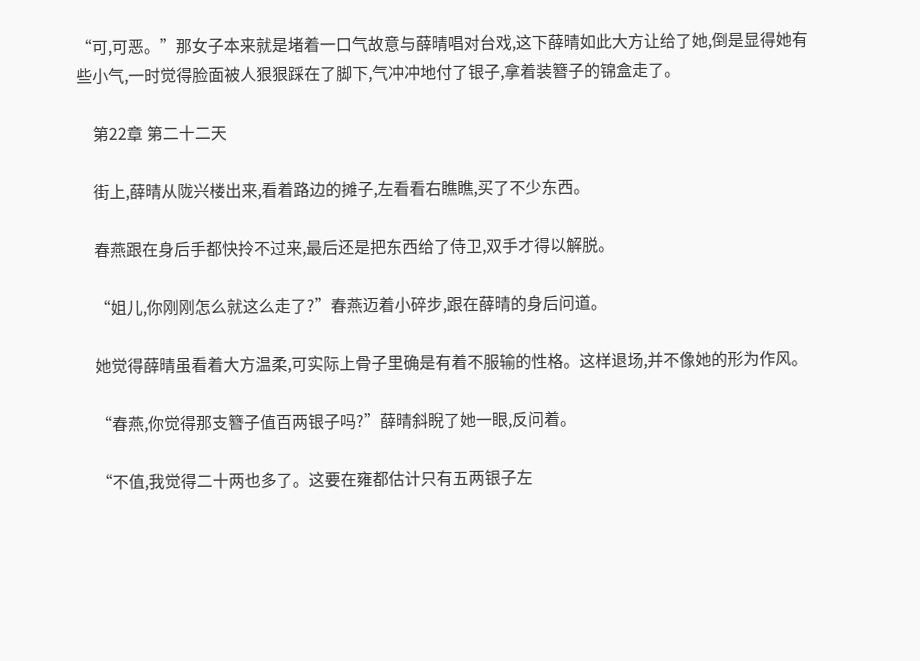“可,可恶。”那女子本来就是堵着一口气故意与薛晴唱对台戏,这下薛晴如此大方让给了她,倒是显得她有些小气,一时觉得脸面被人狠狠踩在了脚下,气冲冲地付了银子,拿着装簪子的锦盒走了。

    第22章 第二十二天

    街上,薛晴从陇兴楼出来,看着路边的摊子,左看看右瞧瞧,买了不少东西。

    春燕跟在身后手都快拎不过来,最后还是把东西给了侍卫,双手才得以解脱。

    “姐儿,你刚刚怎么就这么走了?”春燕迈着小碎步,跟在薛晴的身后问道。

    她觉得薛晴虽看着大方温柔,可实际上骨子里确是有着不服输的性格。这样退场,并不像她的形为作风。

    “春燕,你觉得那支簪子值百两银子吗?”薛晴斜睨了她一眼,反问着。

    “不值,我觉得二十两也多了。这要在雍都估计只有五两银子左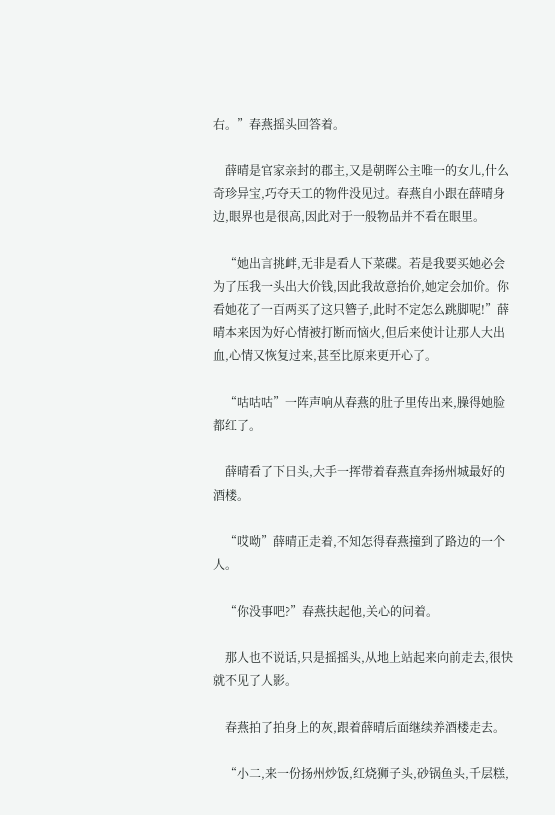右。”春燕摇头回答着。

    薛晴是官家亲封的郡主,又是朝晖公主唯一的女儿,什么奇珍异宝,巧夺天工的物件没见过。春燕自小跟在薛晴身边,眼界也是很高,因此对于一般物品并不看在眼里。

    “她出言挑衅,无非是看人下菜碟。若是我要买她必会为了压我一头出大价钱,因此我故意抬价,她定会加价。你看她花了一百两买了这只簪子,此时不定怎么跳脚呢!”薛晴本来因为好心情被打断而恼火,但后来使计让那人大出血,心情又恢复过来,甚至比原来更开心了。

    “咕咕咕”一阵声响从春燕的肚子里传出来,臊得她脸都红了。

    薛晴看了下日头,大手一挥带着春燕直奔扬州城最好的酒楼。

    “哎呦”薛晴正走着,不知怎得春燕撞到了路边的一个人。

    “你没事吧?”春燕扶起他,关心的问着。

    那人也不说话,只是摇摇头,从地上站起来向前走去,很快就不见了人影。

    春燕拍了拍身上的灰,跟着薛晴后面继续养酒楼走去。

    “小二,来一份扬州炒饭,红烧狮子头,砂锅鱼头,千层糕,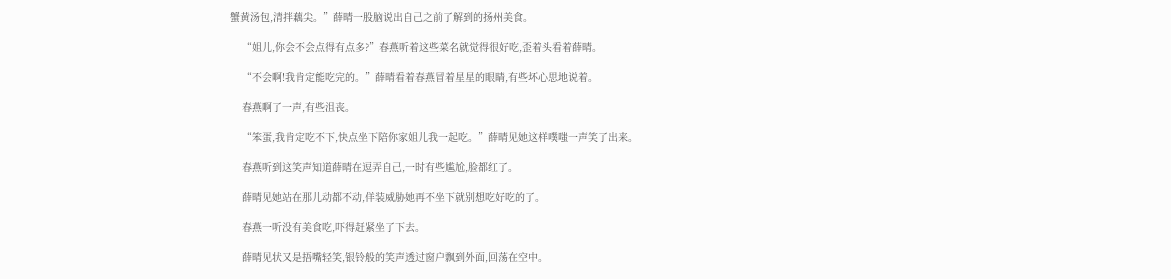蟹黄汤包,清拌藕尖。”薛晴一股脑说出自己之前了解到的扬州美食。

    “姐儿,你会不会点得有点多?”春燕听着这些菜名就觉得很好吃,歪着头看着薛晴。

    “不会啊!我肯定能吃完的。”薛晴看着春燕冒着星星的眼睛,有些坏心思地说着。

    春燕啊了一声,有些沮丧。

    “笨蛋,我肯定吃不下,快点坐下陪你家姐儿我一起吃。”薛晴见她这样噗嗤一声笑了出来。

    春燕听到这笑声知道薛晴在逗弄自己,一时有些尴尬,脸都红了。

    薛晴见她站在那儿动都不动,佯装威胁她再不坐下就别想吃好吃的了。

    春燕一听没有美食吃,吓得赶紧坐了下去。

    薛晴见状又是捂嘴轻笑,银铃般的笑声透过窗户飘到外面,回荡在空中。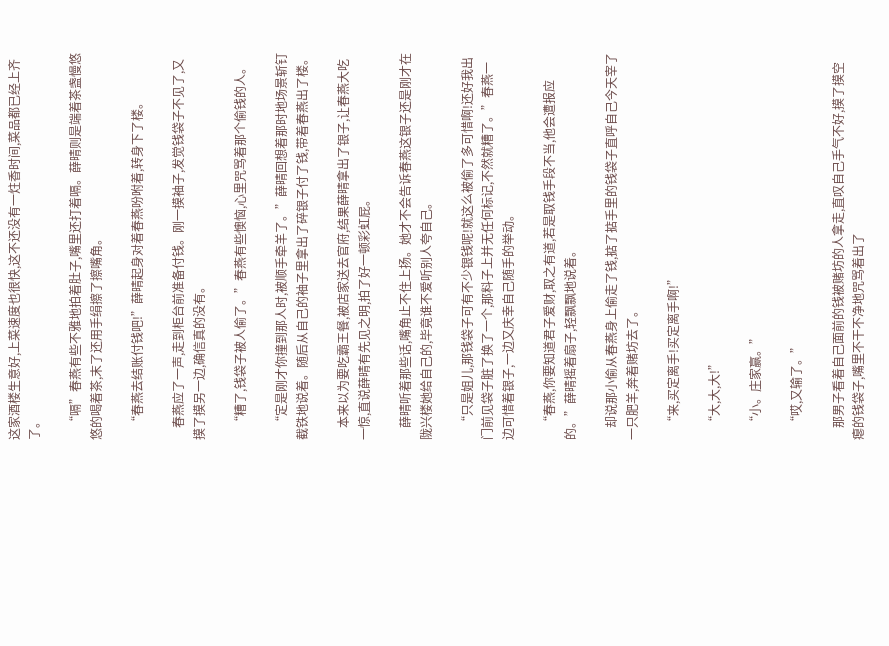这家酒楼生意好,上菜速度也很快,这不还没有一炷香时间,菜品都已经上齐了。

    “嗝”春燕有些不雅地拍着肚子,嘴里还打着嗝。薛晴则是端着茶盏慢悠悠的喝着茶,末了还用手绢擦了擦嘴角。

    “春燕去结账付钱吧!”薛晴起身对着春燕吩咐着,转身下了楼。

    春燕应了一声,走到柜台前准备付钱。刚一摸袖子,发觉钱袋子不见了,又摸了摸另一边,确信真的没有。

    “糟了,钱袋子被人偷了。”春燕有些懊恼,心里咒骂着那个偷钱的人。

    “定是刚才你撞到那人时,被顺手牵羊了。”薛晴回想着那时地场景斩钉截铁地说着。随后从自己的袖子里拿出了碎银子付了钱,带着春燕出了楼。

    本来以为要吃霸王餐,被店家送去官府,结果薛晴拿出了银子,让春燕大吃一惊,直说薛晴有先见之明,拍了好一顿彩虹屁。

    薛晴听着那些话,嘴角止不住上扬。她才不会告诉春燕这银子还是刚才在陇兴楼她给自己的,毕竟谁不爱听别人夸自己。

    “只是姐儿,那钱袋子可有不少银钱呢!就这么被偷了多可惜啊!还好我出门前见袋子脏了换了一个,那料子上并无任何标记,不然就糟了。”春燕一边可惜着银子,一边又庆幸自己随手的举动。

    “春燕,你要知道君子爱财,取之有道,若是取钱手段不当,他会遭报应的。”薛晴摇着扇子,轻飘飘地说着。

    却说那小偷从春燕身上偷走了钱,掂了掂手里的钱袋子直呼自己今天宰了一只肥羊,奔着赌坊去了。

    “来,买定离手!买定离手啊!”

    “大,大,大!”

    “小。庄家赢。”

    “哎,又输了。”

    那男子看着自己面前的钱被赌坊的人拿走,直叹自己手气不好,摸了摸空瘪的钱袋子,嘴里不干不净地咒骂着出了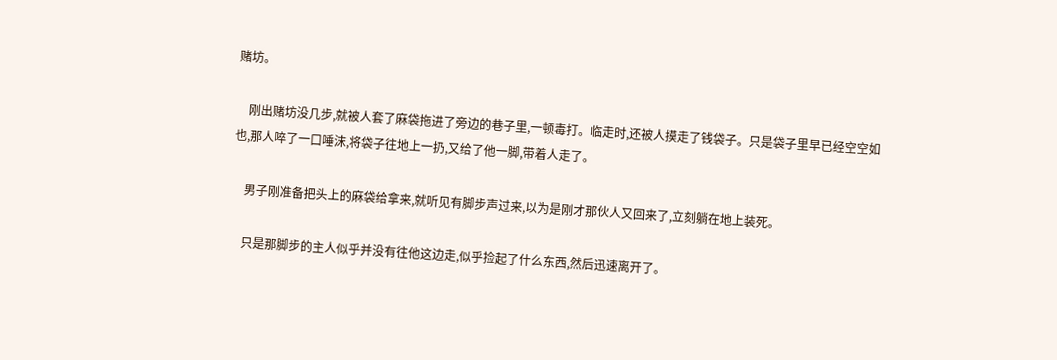赌坊。

    刚出赌坊没几步,就被人套了麻袋拖进了旁边的巷子里,一顿毒打。临走时,还被人摸走了钱袋子。只是袋子里早已经空空如也,那人啐了一口唾沫,将袋子往地上一扔,又给了他一脚,带着人走了。

    男子刚准备把头上的麻袋给拿来,就听见有脚步声过来,以为是刚才那伙人又回来了,立刻躺在地上装死。

    只是那脚步的主人似乎并没有往他这边走,似乎捡起了什么东西,然后迅速离开了。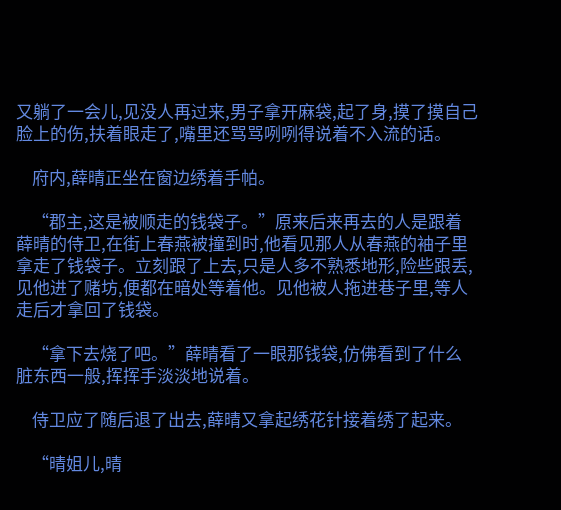又躺了一会儿,见没人再过来,男子拿开麻袋,起了身,摸了摸自己脸上的伤,扶着眼走了,嘴里还骂骂咧咧得说着不入流的话。

    府内,薛晴正坐在窗边绣着手帕。

    “郡主,这是被顺走的钱袋子。”原来后来再去的人是跟着薛晴的侍卫,在街上春燕被撞到时,他看见那人从春燕的袖子里拿走了钱袋子。立刻跟了上去,只是人多不熟悉地形,险些跟丢,见他进了赌坊,便都在暗处等着他。见他被人拖进巷子里,等人走后才拿回了钱袋。

    “拿下去烧了吧。”薛晴看了一眼那钱袋,仿佛看到了什么脏东西一般,挥挥手淡淡地说着。

    侍卫应了随后退了出去,薛晴又拿起绣花针接着绣了起来。

    “晴姐儿,晴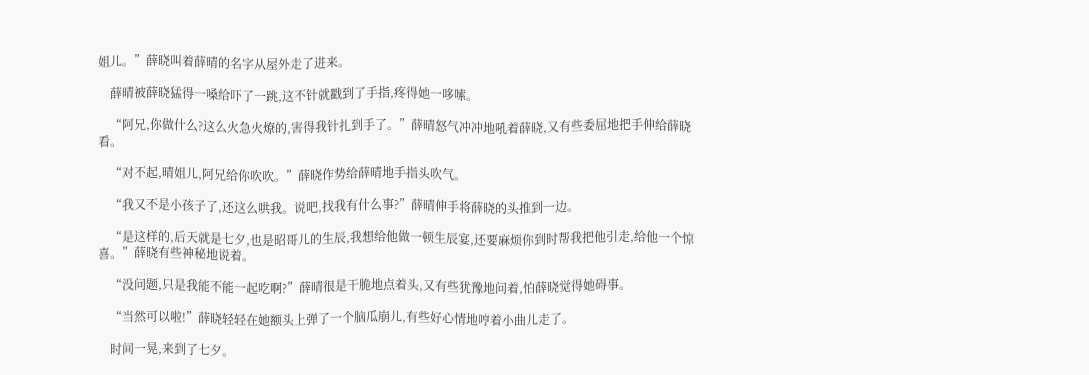姐儿。”薛晓叫着薛晴的名字从屋外走了进来。

    薛晴被薛晓猛得一嗓给吓了一跳,这不针就戳到了手指,疼得她一哆嗦。

    “阿兄,你做什么?这么火急火燎的,害得我针扎到手了。”薛晴怒气冲冲地吼着薛晓,又有些委屈地把手伸给薛晓看。

    “对不起,晴姐儿,阿兄给你吹吹。”薛晓作势给薛晴地手指头吹气。

    “我又不是小孩子了,还这么哄我。说吧,找我有什么事?”薛晴伸手将薛晓的头推到一边。

    “是这样的,后天就是七夕,也是昭哥儿的生辰,我想给他做一顿生辰宴,还要麻烦你到时帮我把他引走,给他一个惊喜。”薛晓有些神秘地说着。

    “没问题,只是我能不能一起吃啊?”薛晴很是干脆地点着头,又有些犹豫地问着,怕薛晓觉得她碍事。

    “当然可以啦!”薛晓轻轻在她额头上弹了一个脑瓜崩儿,有些好心情地哼着小曲儿走了。

    时间一晃,来到了七夕。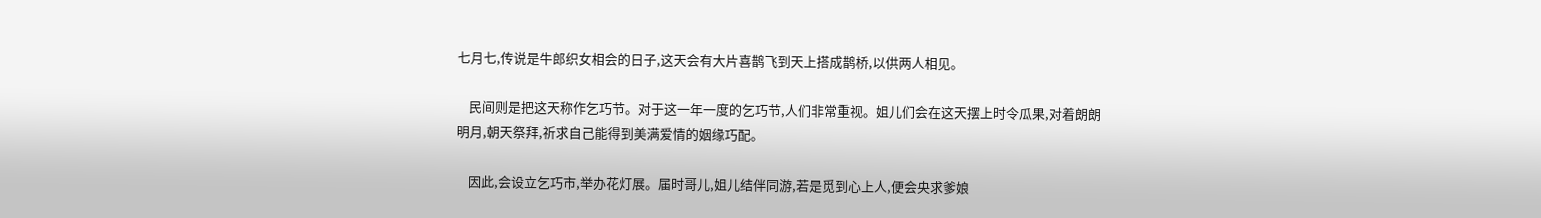七月七,传说是牛郎织女相会的日子,这天会有大片喜鹊飞到天上搭成鹊桥,以供两人相见。

    民间则是把这天称作乞巧节。对于这一年一度的乞巧节,人们非常重视。姐儿们会在这天摆上时令瓜果,对着朗朗明月,朝天祭拜,祈求自己能得到美满爱情的姻缘巧配。

    因此,会设立乞巧市,举办花灯展。届时哥儿,姐儿结伴同游,若是觅到心上人,便会央求爹娘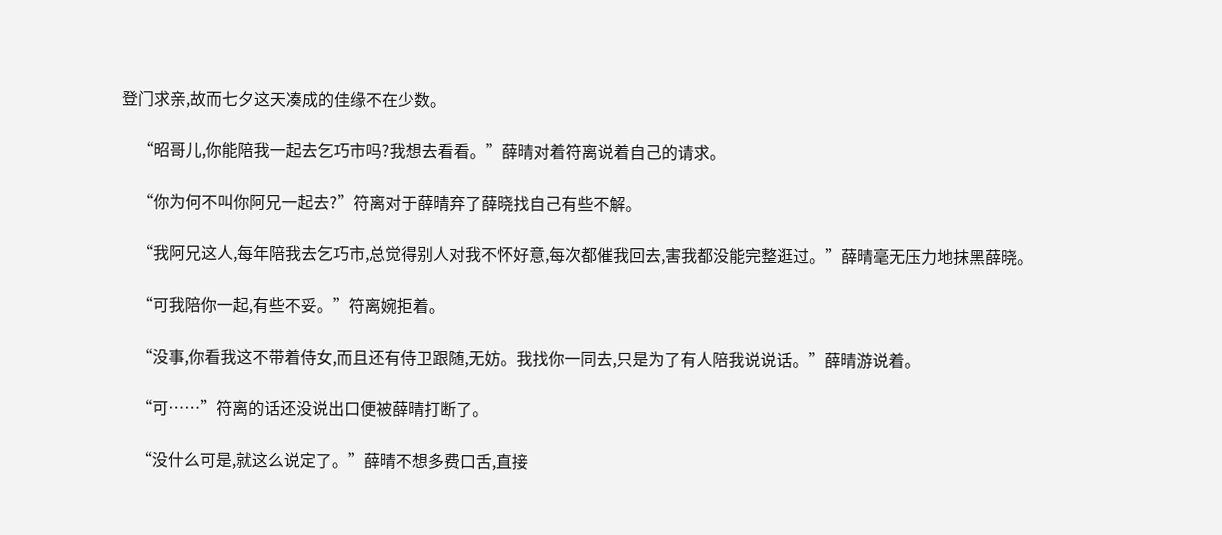登门求亲,故而七夕这天凑成的佳缘不在少数。

    “昭哥儿,你能陪我一起去乞巧市吗?我想去看看。”薛晴对着符离说着自己的请求。

    “你为何不叫你阿兄一起去?”符离对于薛晴弃了薛晓找自己有些不解。

    “我阿兄这人,每年陪我去乞巧市,总觉得别人对我不怀好意,每次都催我回去,害我都没能完整逛过。”薛晴毫无压力地抹黑薛晓。

    “可我陪你一起,有些不妥。”符离婉拒着。

    “没事,你看我这不带着侍女,而且还有侍卫跟随,无妨。我找你一同去,只是为了有人陪我说说话。”薛晴游说着。

    “可……”符离的话还没说出口便被薛晴打断了。

    “没什么可是,就这么说定了。”薛晴不想多费口舌,直接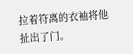拉着符离的衣袖将他扯出了门。